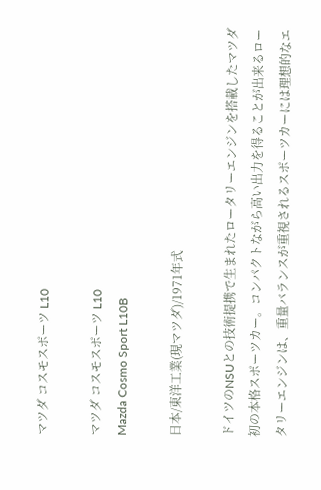マツダ コスモスポーツ L10

マツダ コスモスポーツ L10
Mazda Cosmo Sport L10B

日本/東洋工業(現マツダ)/1971年式

ドイツのNSUとの技術提携で生まれたロータリーエンジンを搭載したマツダ初の本格スポーツカー。コンパクトながら高い出力を得ることが出来るロータリーエンジンは、重量バランスが重視されるスポーツカーには理想的なエ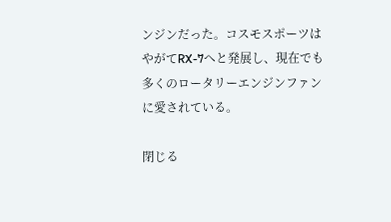ンジンだった。コスモスポーツはやがてRX-7へと発展し、現在でも多くのロータリーエンジンファンに愛されている。

閉じる